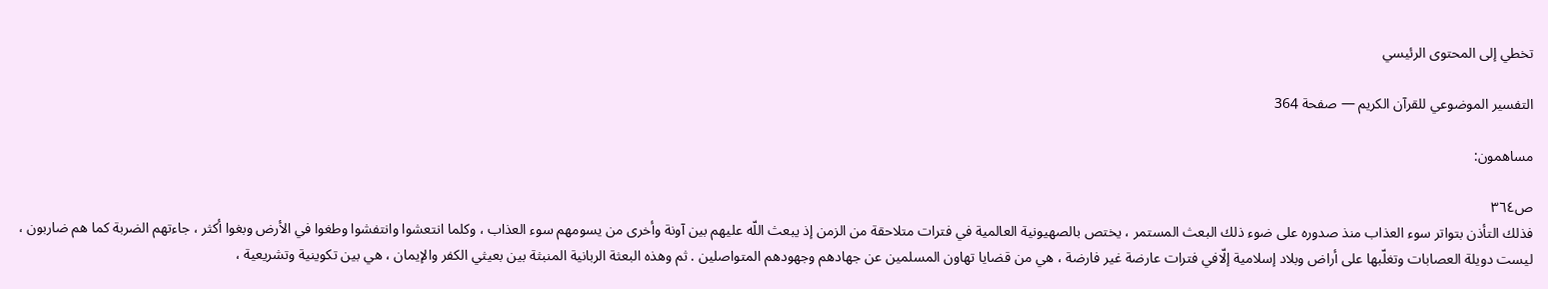تخطي إلى المحتوى الرئيسي

التفسير الموضوعي للقرآن الكريم — صفحة 364

مساهمون:

ص٣٦٤
فذلك التأذن بتواتر سوء العذاب منذ صدوره على ضوء ذلك البعث المستمر ، يختص بالصهيونية العالمية في فترات متلاحقة من الزمن إذ يبعث اللّه عليهم بين آونة وأخرى من يسومهم سوء العذاب ، وكلما انتعشوا وانتفشوا وطغوا في الأرض وبغوا أكثر ، جاءتهم الضربة كما هم ضاربون ، ليست دويلة العصابات وتغلّبها على أراض وبلاد إسلامية إلّافي فترات عارضة غير فارضة ، هي من قضايا تهاون المسلمين عن جهادهم وجهودهم المتواصلين . ثم وهذه البعثة الربانية المنبثة بين بعيثي الكفر والإيمان ، هي بين تكوينية وتشريعية ،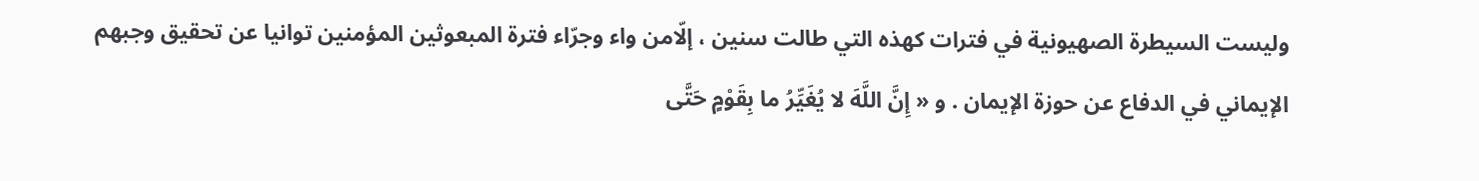وليست السيطرة الصهيونية في فترات كهذه التي طالت سنين ، إلّامن واء وجرّاء فترة المبعوثين المؤمنين توانيا عن تحقيق وجبهم الإيماني في الدفاع عن حوزة الإيمان . و « إِنَّ اللَّهَ لا يُغَيِّرُ ما بِقَوْمٍ حَتَّى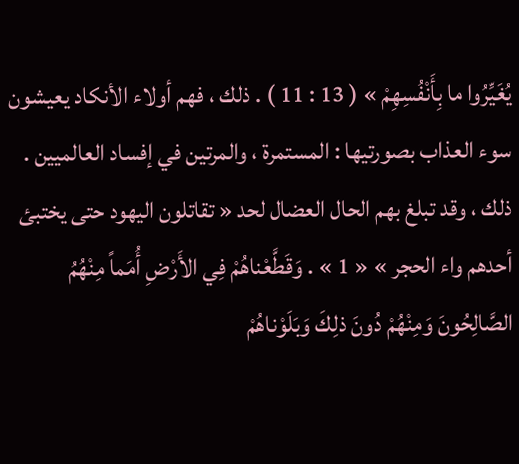يُغَيِّرُوا ما بِأَنْفُسِهِمْ » ( 13 : 11 ) . ذلك ، فهم أولاء الأنكاد يعيشون سوء العذاب بصورتيها : المستمرة ، والمرتين في إفساد العالميين . ذلك ، وقد تبلغ بهم الحال العضال لحد « تقاتلون اليهود حتى يختبئ أحدهم واء الحجر » « 1 » . وَقَطَّعْناهُمْ فِي الأَرْضِ أُمَماً مِنْهُمُ الصَّالِحُونَ وَمِنْهُمْ دُونَ ذلِكَ وَبَلَوْناهُمْ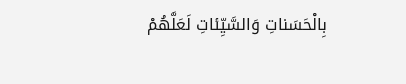بِالْحَسَناتِ وَالسَّيِّئاتِ لَعَلَّهُمْ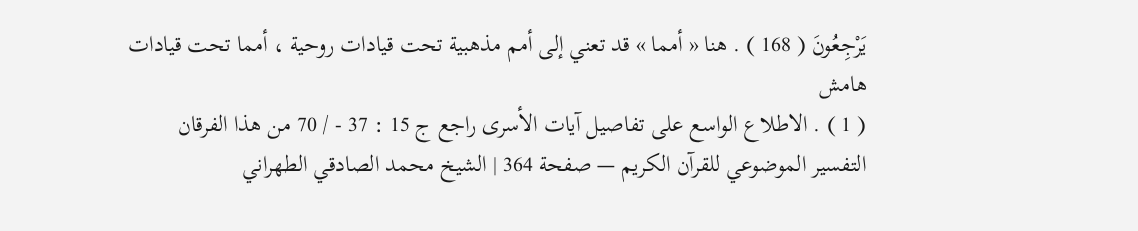يَرْجِعُونَ ( 168 ) . هنا « أمما » قد تعني إلى أمم مذهبية تحت قيادات روحية ، أمما تحت قيادات
هامش
( 1 ) . الاطلاع الواسع على تفاصيل آيات الأسرى راجع ج 15 : 37 - / 70 من هذا الفرقان
التفسير الموضوعي للقرآن الكريم — صفحة 364 | الشيخ محمد الصادقي الطهراني